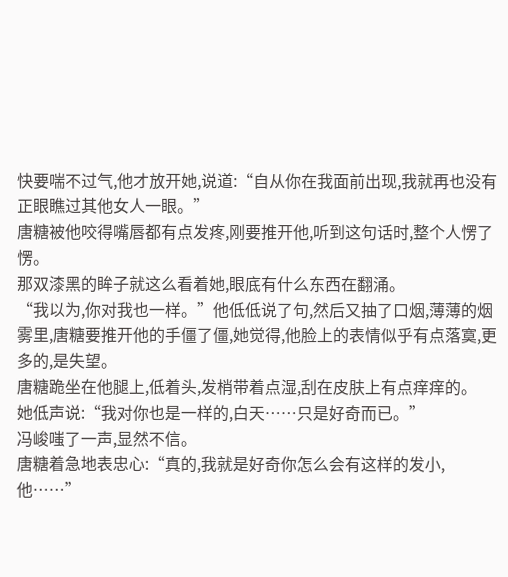快要喘不过气,他才放开她,说道:“自从你在我面前出现,我就再也没有正眼瞧过其他女人一眼。”
唐糖被他咬得嘴唇都有点发疼,刚要推开他,听到这句话时,整个人愣了愣。
那双漆黑的眸子就这么看着她,眼底有什么东西在翻涌。
“我以为,你对我也一样。”他低低说了句,然后又抽了口烟,薄薄的烟雾里,唐糖要推开他的手僵了僵,她觉得,他脸上的表情似乎有点落寞,更多的,是失望。
唐糖跪坐在他腿上,低着头,发梢带着点湿,刮在皮肤上有点痒痒的。
她低声说:“我对你也是一样的,白天……只是好奇而已。”
冯峻嗤了一声,显然不信。
唐糖着急地表忠心:“真的,我就是好奇你怎么会有这样的发小,他……”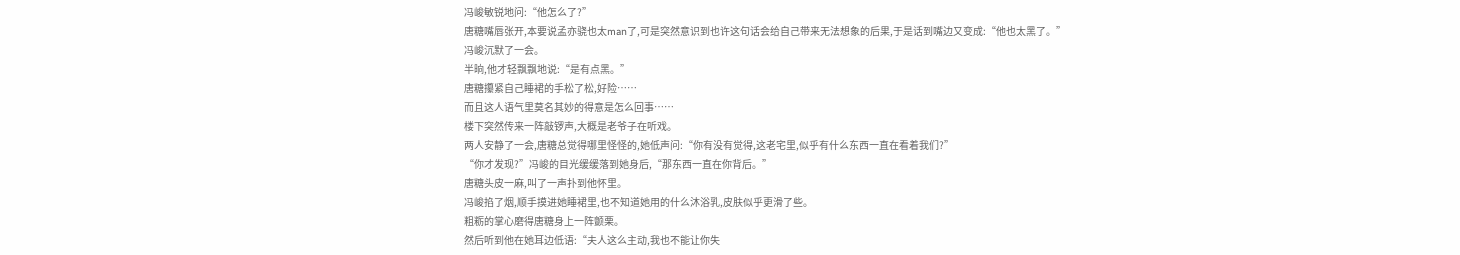冯峻敏锐地问:“他怎么了?”
唐糖嘴唇张开,本要说孟亦骁也太man了,可是突然意识到也许这句话会给自己带来无法想象的后果,于是话到嘴边又变成:“他也太黑了。”
冯峻沉默了一会。
半晌,他才轻飘飘地说:“是有点黑。”
唐糖攥紧自己睡裙的手松了松,好险……
而且这人语气里莫名其妙的得意是怎么回事……
楼下突然传来一阵敲锣声,大概是老爷子在听戏。
两人安静了一会,唐糖总觉得哪里怪怪的,她低声问:“你有没有觉得,这老宅里,似乎有什么东西一直在看着我们?”
“你才发现?”冯峻的目光缓缓落到她身后,“那东西一直在你背后。”
唐糖头皮一麻,叫了一声扑到他怀里。
冯峻掐了烟,顺手摸进她睡裙里,也不知道她用的什么沐浴乳,皮肤似乎更滑了些。
粗粝的掌心磨得唐糖身上一阵颤栗。
然后听到他在她耳边低语:“夫人这么主动,我也不能让你失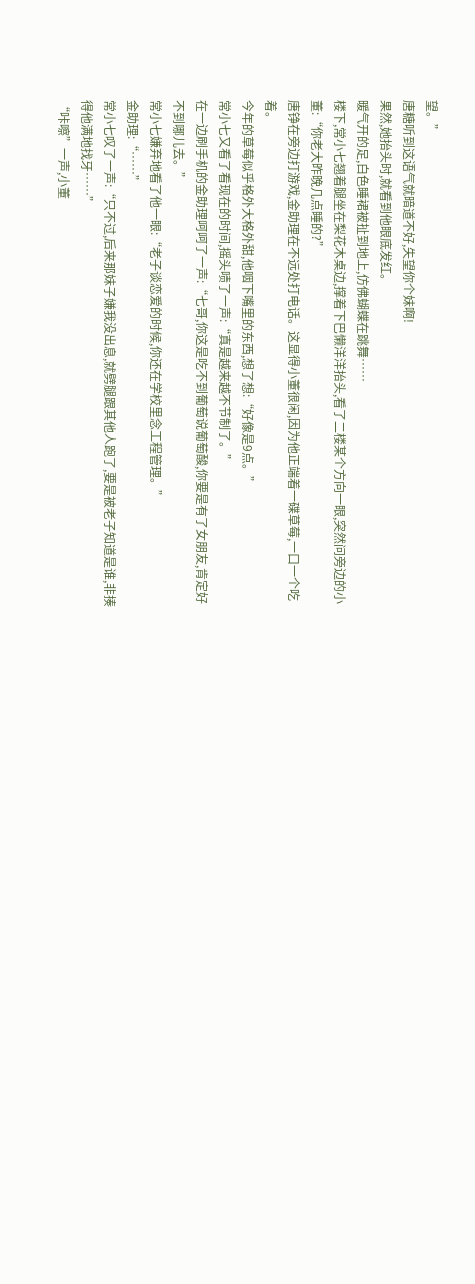望。”
唐糖听到这语气就暗道不好,失望你个妹啊!
果然,她抬头时,就看到他眼底发红。
暖气开的足,白色睡裙被扯到地上,仿佛蝴蝶在跳舞……
楼下,常小七翘着腿坐在梨花木桌边,撑着下巴懒洋洋抬头,看了二楼某个方向一眼,突然问旁边的小董:“你老大昨晚几点睡的?”
唐铮在旁边打游戏,金助理在不远处打电话。这显得小董很闲,因为他正端着一碟草莓,一口一个吃着。
今年的草莓似乎格外大格外甜,他咽下嘴里的东西,想了想:“好像是9点。”
常小七又看了看现在的时间,摇头啧了一声:“真是越来越不节制了。”
在一边刷手机的金助理呵呵了一声:“七哥,你这是吃不到葡萄说葡萄酸,你要是有了女朋友,肯定好不到哪儿去。”
常小七嫌弃地看了他一眼:“老子谈恋爱的时候,你还在学校里念工程管理。”
金助理:“……”
常小七叹了一声:“只不过,后来那妹子嫌我没出息,就劈腿跟其他人跑了,要是被老子知道是谁,非揍得他满地找牙……”
“咔嚓”一声,小董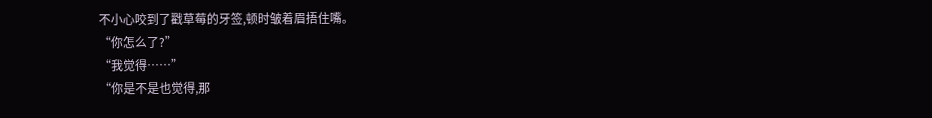不小心咬到了戳草莓的牙签,顿时皱着眉捂住嘴。
“你怎么了?”
“我觉得……”
“你是不是也觉得,那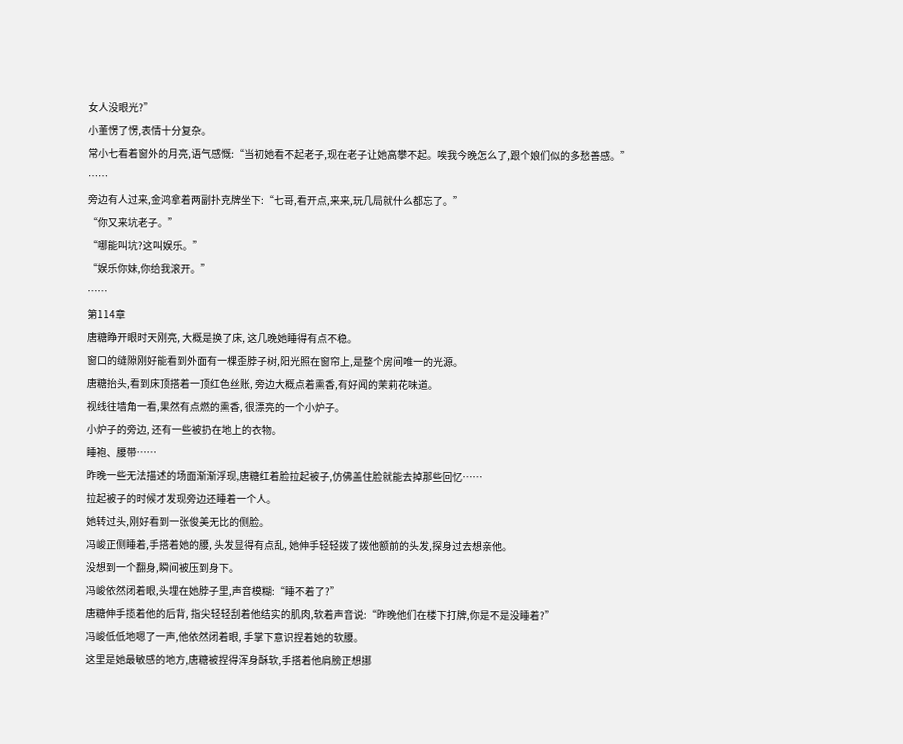女人没眼光?”
小董愣了愣,表情十分复杂。
常小七看着窗外的月亮,语气感慨:“当初她看不起老子,现在老子让她高攀不起。唉我今晚怎么了,跟个娘们似的多愁善感。”
……
旁边有人过来,金鸿拿着两副扑克牌坐下:“七哥,看开点,来来,玩几局就什么都忘了。”
“你又来坑老子。”
“哪能叫坑?这叫娱乐。”
“娱乐你妹,你给我滚开。”
……
第114章
唐糖睁开眼时天刚亮, 大概是换了床, 这几晚她睡得有点不稳。
窗口的缝隙刚好能看到外面有一棵歪脖子树,阳光照在窗帘上,是整个房间唯一的光源。
唐糖抬头,看到床顶搭着一顶红色丝账, 旁边大概点着熏香,有好闻的茉莉花味道。
视线往墙角一看,果然有点燃的熏香, 很漂亮的一个小炉子。
小炉子的旁边, 还有一些被扔在地上的衣物。
睡袍、腰带……
昨晚一些无法描述的场面渐渐浮现,唐糖红着脸拉起被子,仿佛盖住脸就能去掉那些回忆……
拉起被子的时候才发现旁边还睡着一个人。
她转过头,刚好看到一张俊美无比的侧脸。
冯峻正侧睡着,手搭着她的腰, 头发显得有点乱, 她伸手轻轻拨了拨他额前的头发,探身过去想亲他。
没想到一个翻身,瞬间被压到身下。
冯峻依然闭着眼,头埋在她脖子里,声音模糊:“睡不着了?”
唐糖伸手揽着他的后背, 指尖轻轻刮着他结实的肌肉,软着声音说:“昨晚他们在楼下打牌,你是不是没睡着?”
冯峻低低地嗯了一声,他依然闭着眼, 手掌下意识捏着她的软腰。
这里是她最敏感的地方,唐糖被捏得浑身酥软,手搭着他肩膀正想挪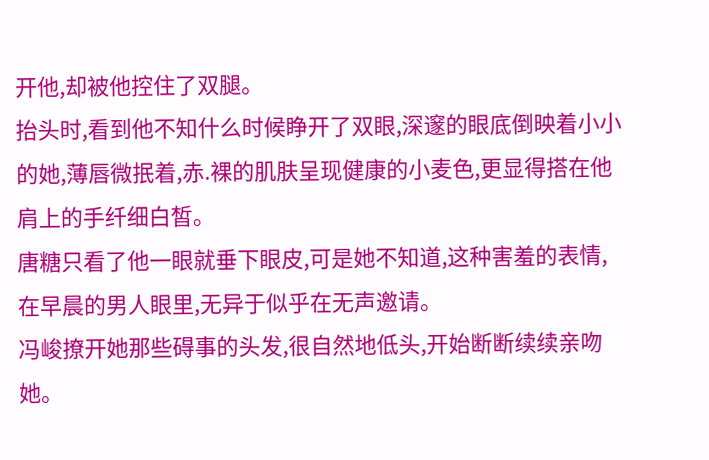开他,却被他控住了双腿。
抬头时,看到他不知什么时候睁开了双眼,深邃的眼底倒映着小小的她,薄唇微抿着,赤.裸的肌肤呈现健康的小麦色,更显得搭在他肩上的手纤细白皙。
唐糖只看了他一眼就垂下眼皮,可是她不知道,这种害羞的表情,在早晨的男人眼里,无异于似乎在无声邀请。
冯峻撩开她那些碍事的头发,很自然地低头,开始断断续续亲吻她。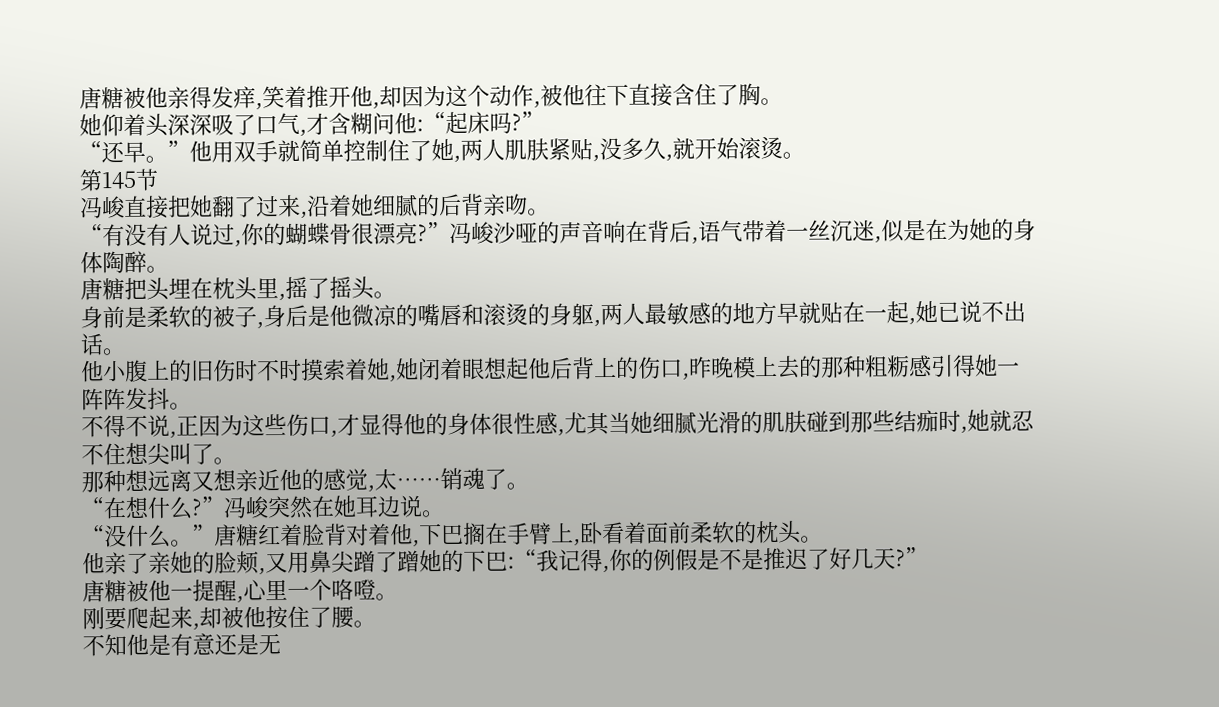唐糖被他亲得发痒,笑着推开他,却因为这个动作,被他往下直接含住了胸。
她仰着头深深吸了口气,才含糊问他:“起床吗?”
“还早。”他用双手就简单控制住了她,两人肌肤紧贴,没多久,就开始滚烫。
第145节
冯峻直接把她翻了过来,沿着她细腻的后背亲吻。
“有没有人说过,你的蝴蝶骨很漂亮?”冯峻沙哑的声音响在背后,语气带着一丝沉迷,似是在为她的身体陶醉。
唐糖把头埋在枕头里,摇了摇头。
身前是柔软的被子,身后是他微凉的嘴唇和滚烫的身躯,两人最敏感的地方早就贴在一起,她已说不出话。
他小腹上的旧伤时不时摸索着她,她闭着眼想起他后背上的伤口,昨晚模上去的那种粗粝感引得她一阵阵发抖。
不得不说,正因为这些伤口,才显得他的身体很性感,尤其当她细腻光滑的肌肤碰到那些结痂时,她就忍不住想尖叫了。
那种想远离又想亲近他的感觉,太……销魂了。
“在想什么?”冯峻突然在她耳边说。
“没什么。”唐糖红着脸背对着他,下巴搁在手臂上,卧看着面前柔软的枕头。
他亲了亲她的脸颊,又用鼻尖蹭了蹭她的下巴:“我记得,你的例假是不是推迟了好几天?”
唐糖被他一提醒,心里一个咯噔。
刚要爬起来,却被他按住了腰。
不知他是有意还是无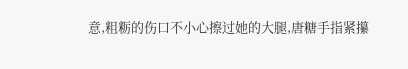意,粗粝的伤口不小心擦过她的大腿,唐糖手指紧攥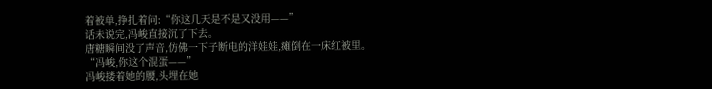着被单,挣扎着问:“你这几天是不是又没用——”
话未说完,冯峻直接沉了下去。
唐糖瞬间没了声音,仿佛一下子断电的洋娃娃,瘫倒在一床红被里。
“冯峻,你这个混蛋——”
冯峻搂着她的腰,头埋在她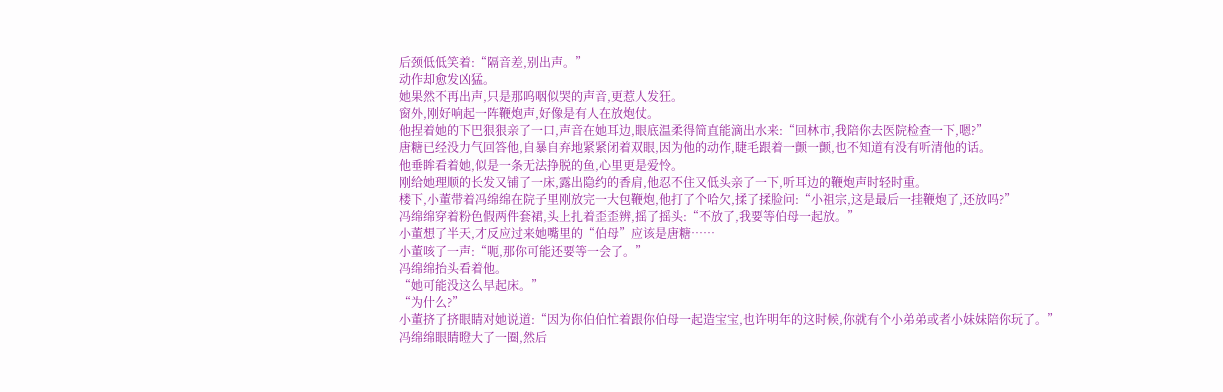后颈低低笑着:“隔音差,别出声。”
动作却愈发凶猛。
她果然不再出声,只是那呜咽似哭的声音,更惹人发狂。
窗外,刚好响起一阵鞭炮声,好像是有人在放炮仗。
他捏着她的下巴狠狠亲了一口,声音在她耳边,眼底温柔得简直能滴出水来:“回林市,我陪你去医院检查一下,嗯?”
唐糖已经没力气回答他,自暴自弃地紧紧闭着双眼,因为他的动作,睫毛跟着一颤一颤,也不知道有没有听清他的话。
他垂眸看着她,似是一条无法挣脱的鱼,心里更是爱怜。
刚给她理顺的长发又铺了一床,露出隐约的香肩,他忍不住又低头亲了一下,听耳边的鞭炮声时轻时重。
楼下,小董带着冯绵绵在院子里刚放完一大包鞭炮,他打了个哈欠,揉了揉脸问:“小祖宗,这是最后一挂鞭炮了,还放吗?”
冯绵绵穿着粉色假两件套裙,头上扎着歪歪辨,摇了摇头:“不放了,我要等伯母一起放。”
小董想了半天,才反应过来她嘴里的“伯母”应该是唐糖……
小董咳了一声:“呃,那你可能还要等一会了。”
冯绵绵抬头看着他。
“她可能没这么早起床。”
“为什么?”
小董挤了挤眼睛对她说道:“因为你伯伯忙着跟你伯母一起造宝宝,也许明年的这时候,你就有个小弟弟或者小妹妹陪你玩了。”
冯绵绵眼睛瞪大了一圈,然后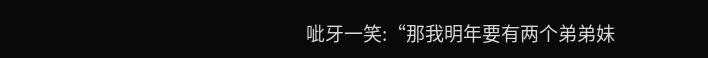呲牙一笑:“那我明年要有两个弟弟妹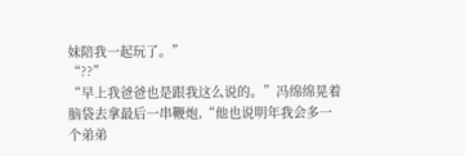妹陪我一起玩了。”
“??”
“早上我爸爸也是跟我这么说的。”冯绵绵晃着脑袋去拿最后一串鞭炮,“他也说明年我会多一个弟弟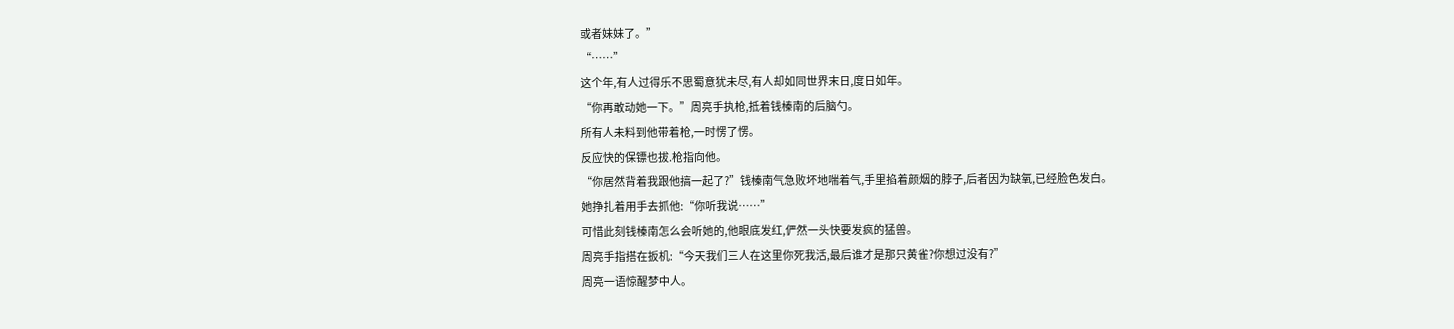或者妹妹了。”
“……”
这个年,有人过得乐不思蜀意犹未尽,有人却如同世界末日,度日如年。
“你再敢动她一下。”周亮手执枪,抵着钱榛南的后脑勺。
所有人未料到他带着枪,一时愣了愣。
反应快的保镖也拔.枪指向他。
“你居然背着我跟他搞一起了?”钱榛南气急败坏地喘着气,手里掐着颜烟的脖子,后者因为缺氧,已经脸色发白。
她挣扎着用手去抓他:“你听我说……”
可惜此刻钱榛南怎么会听她的,他眼底发红,俨然一头快要发疯的猛兽。
周亮手指搭在扳机:“今天我们三人在这里你死我活,最后谁才是那只黄雀?你想过没有?”
周亮一语惊醒梦中人。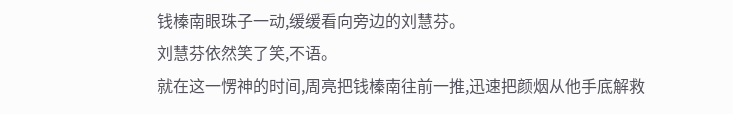钱榛南眼珠子一动,缓缓看向旁边的刘慧芬。
刘慧芬依然笑了笑,不语。
就在这一愣神的时间,周亮把钱榛南往前一推,迅速把颜烟从他手底解救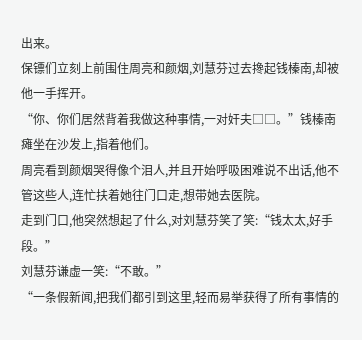出来。
保镖们立刻上前围住周亮和颜烟,刘慧芬过去搀起钱榛南,却被他一手挥开。
“你、你们居然背着我做这种事情,一对奸夫□□。”钱榛南瘫坐在沙发上,指着他们。
周亮看到颜烟哭得像个泪人,并且开始呼吸困难说不出话,他不管这些人,连忙扶着她往门口走,想带她去医院。
走到门口,他突然想起了什么,对刘慧芬笑了笑:“钱太太,好手段。”
刘慧芬谦虚一笑:“不敢。”
“一条假新闻,把我们都引到这里,轻而易举获得了所有事情的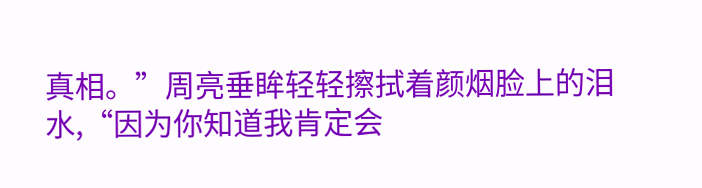真相。”周亮垂眸轻轻擦拭着颜烟脸上的泪水,“因为你知道我肯定会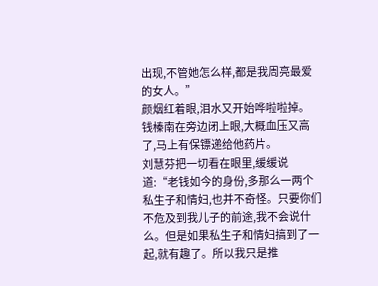出现,不管她怎么样,都是我周亮最爱的女人。”
颜烟红着眼,泪水又开始哗啦啦掉。
钱榛南在旁边闭上眼,大概血压又高了,马上有保镖递给他药片。
刘慧芬把一切看在眼里,缓缓说道:“老钱如今的身份,多那么一两个私生子和情妇,也并不奇怪。只要你们不危及到我儿子的前途,我不会说什么。但是如果私生子和情妇搞到了一起,就有趣了。所以我只是推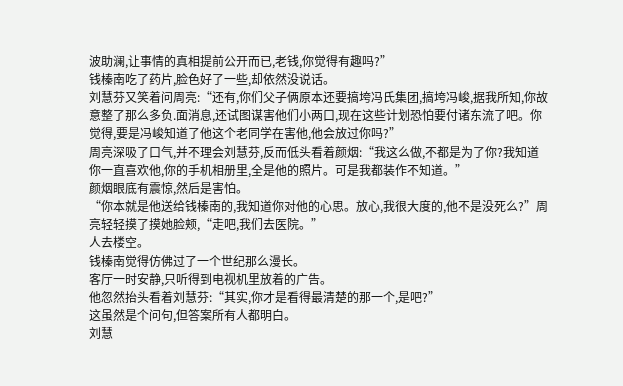波助澜,让事情的真相提前公开而已,老钱,你觉得有趣吗?”
钱榛南吃了药片,脸色好了一些,却依然没说话。
刘慧芬又笑着问周亮:“还有,你们父子俩原本还要搞垮冯氏集团,搞垮冯峻,据我所知,你故意整了那么多负.面消息,还试图谋害他们小两口,现在这些计划恐怕要付诸东流了吧。你觉得,要是冯峻知道了他这个老同学在害他,他会放过你吗?”
周亮深吸了口气,并不理会刘慧芬,反而低头看着颜烟:“我这么做,不都是为了你?我知道你一直喜欢他,你的手机相册里,全是他的照片。可是我都装作不知道。”
颜烟眼底有震惊,然后是害怕。
“你本就是他送给钱榛南的,我知道你对他的心思。放心,我很大度的,他不是没死么?”周亮轻轻摸了摸她脸颊,“走吧,我们去医院。”
人去楼空。
钱榛南觉得仿佛过了一个世纪那么漫长。
客厅一时安静,只听得到电视机里放着的广告。
他忽然抬头看着刘慧芬:“其实,你才是看得最清楚的那一个,是吧?”
这虽然是个问句,但答案所有人都明白。
刘慧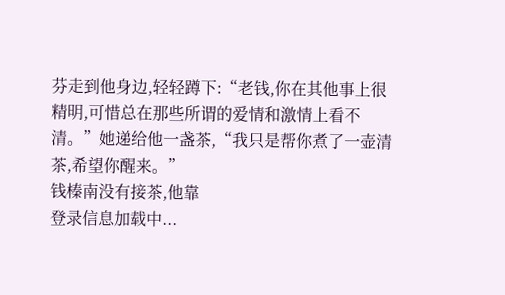芬走到他身边,轻轻蹲下:“老钱,你在其他事上很精明,可惜总在那些所谓的爱情和激情上看不清。”她递给他一盏茶,“我只是帮你煮了一壶清茶,希望你醒来。”
钱榛南没有接茶,他靠
登录信息加载中...